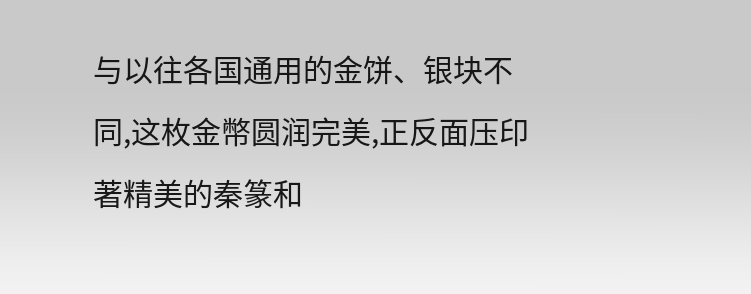与以往各国通用的金饼、银块不同,这枚金幣圆润完美,正反面压印著精美的秦篆和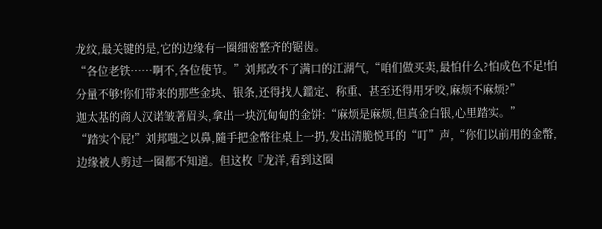龙纹,最关键的是,它的边缘有一圈细密整齐的锯齿。
“各位老铁……啊不,各位使节。”刘邦改不了满口的江湖气,“咱们做买卖,最怕什么?怕成色不足!怕分量不够!你们带来的那些金块、银条,还得找人鑑定、称重、甚至还得用牙咬,麻烦不麻烦?”
迦太基的商人汉诺皱著眉头,拿出一块沉甸甸的金饼:“麻烦是麻烦,但真金白银,心里踏实。”
“踏实个屁!”刘邦嗤之以鼻,隨手把金幣往桌上一扔,发出清脆悦耳的“叮”声,“你们以前用的金幣,边缘被人剪过一圈都不知道。但这枚『龙洋,看到这圈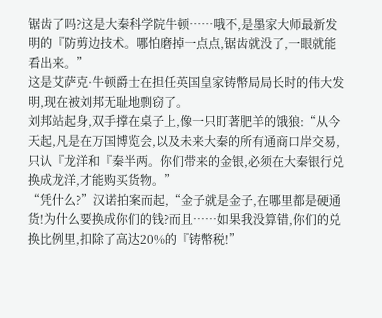锯齿了吗?这是大秦科学院牛顿……哦不,是墨家大师最新发明的『防剪边技术。哪怕磨掉一点点,锯齿就没了,一眼就能看出来。”
这是艾萨克·牛顿爵士在担任英国皇家铸幣局局长时的伟大发明,现在被刘邦无耻地剽窃了。
刘邦站起身,双手撑在桌子上,像一只盯著肥羊的饿狼:“从今天起,凡是在万国博览会,以及未来大秦的所有通商口岸交易,只认『龙洋和『秦半两。你们带来的金银,必须在大秦银行兑换成龙洋,才能购买货物。”
“凭什么?”汉诺拍案而起,“金子就是金子,在哪里都是硬通货!为什么要换成你们的钱?而且……如果我没算错,你们的兑换比例里,扣除了高达20%的『铸幣税!”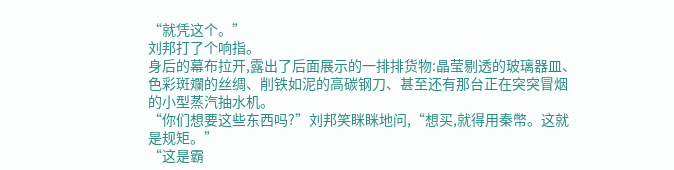“就凭这个。”
刘邦打了个响指。
身后的幕布拉开,露出了后面展示的一排排货物:晶莹剔透的玻璃器皿、色彩斑斕的丝绸、削铁如泥的高碳钢刀、甚至还有那台正在突突冒烟的小型蒸汽抽水机。
“你们想要这些东西吗?”刘邦笑眯眯地问,“想买,就得用秦幣。这就是规矩。”
“这是霸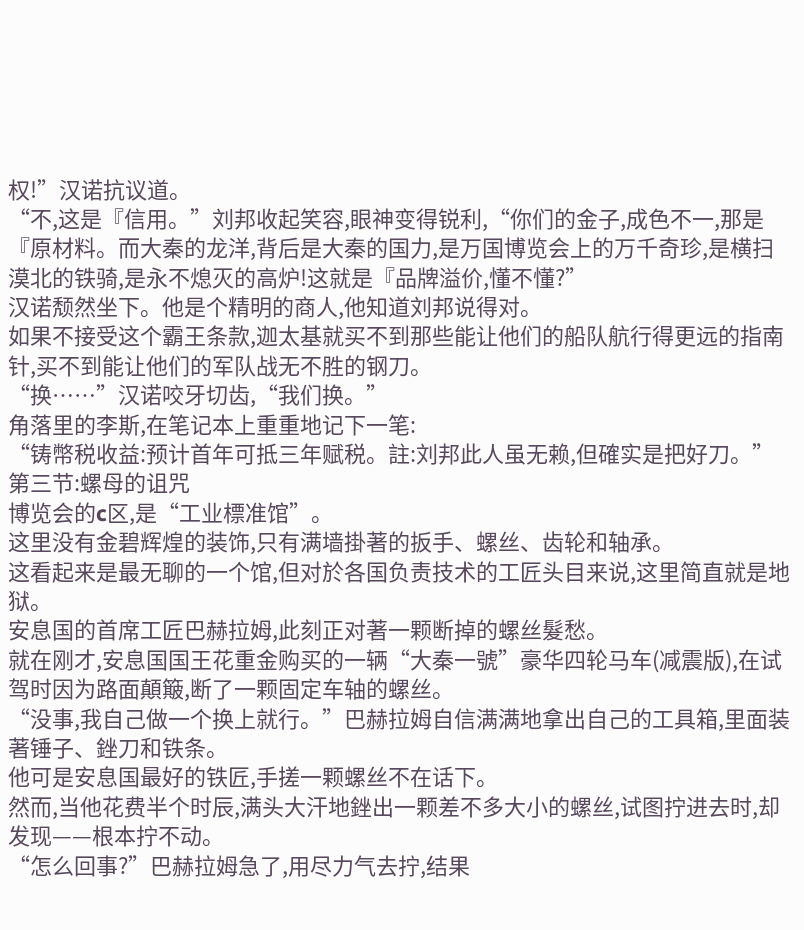权!”汉诺抗议道。
“不,这是『信用。”刘邦收起笑容,眼神变得锐利,“你们的金子,成色不一,那是『原材料。而大秦的龙洋,背后是大秦的国力,是万国博览会上的万千奇珍,是横扫漠北的铁骑,是永不熄灭的高炉!这就是『品牌溢价,懂不懂?”
汉诺颓然坐下。他是个精明的商人,他知道刘邦说得对。
如果不接受这个霸王条款,迦太基就买不到那些能让他们的船队航行得更远的指南针,买不到能让他们的军队战无不胜的钢刀。
“换……”汉诺咬牙切齿,“我们换。”
角落里的李斯,在笔记本上重重地记下一笔:
“铸幣税收益:预计首年可抵三年赋税。註:刘邦此人虽无赖,但確实是把好刀。”
第三节:螺母的诅咒
博览会的c区,是“工业標准馆”。
这里没有金碧辉煌的装饰,只有满墙掛著的扳手、螺丝、齿轮和轴承。
这看起来是最无聊的一个馆,但对於各国负责技术的工匠头目来说,这里简直就是地狱。
安息国的首席工匠巴赫拉姆,此刻正对著一颗断掉的螺丝髮愁。
就在刚才,安息国国王花重金购买的一辆“大秦一號”豪华四轮马车(减震版),在试驾时因为路面顛簸,断了一颗固定车轴的螺丝。
“没事,我自己做一个换上就行。”巴赫拉姆自信满满地拿出自己的工具箱,里面装著锤子、銼刀和铁条。
他可是安息国最好的铁匠,手搓一颗螺丝不在话下。
然而,当他花费半个时辰,满头大汗地銼出一颗差不多大小的螺丝,试图拧进去时,却发现——根本拧不动。
“怎么回事?”巴赫拉姆急了,用尽力气去拧,结果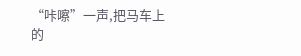“咔嚓”一声,把马车上的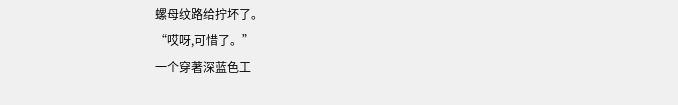螺母纹路给拧坏了。
“哎呀,可惜了。”
一个穿著深蓝色工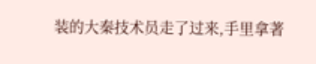装的大秦技术员走了过来,手里拿著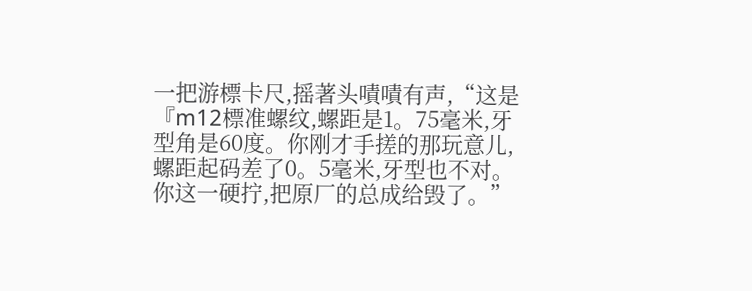一把游標卡尺,摇著头嘖嘖有声,“这是『m12標准螺纹,螺距是1。75毫米,牙型角是60度。你刚才手搓的那玩意儿,螺距起码差了0。5毫米,牙型也不对。你这一硬拧,把原厂的总成给毁了。”